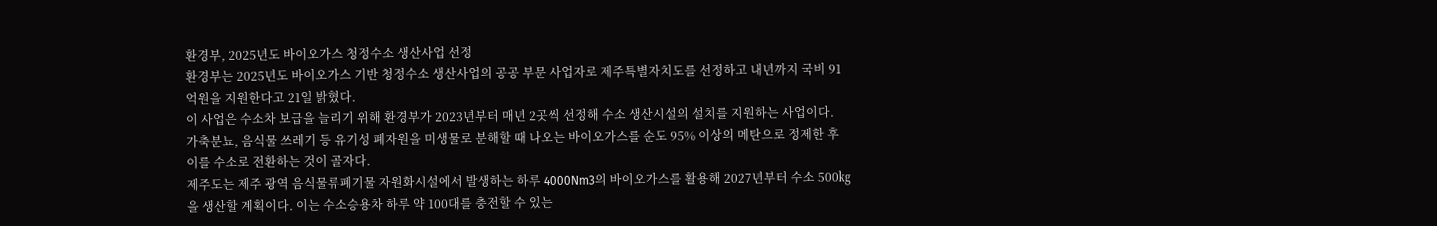환경부, 2025년도 바이오가스 청정수소 생산사업 선정
환경부는 2025년도 바이오가스 기반 청정수소 생산사업의 공공 부문 사업자로 제주특별자치도를 선정하고 내년까지 국비 91억원을 지원한다고 21일 밝혔다.
이 사업은 수소차 보급을 늘리기 위해 환경부가 2023년부터 매년 2곳씩 선정해 수소 생산시설의 설치를 지원하는 사업이다.
가축분뇨, 음식물 쓰레기 등 유기성 폐자원을 미생물로 분해할 때 나오는 바이오가스를 순도 95% 이상의 메탄으로 정제한 후 이를 수소로 전환하는 것이 골자다.
제주도는 제주 광역 음식물류폐기물 자원화시설에서 발생하는 하루 4000Nm3의 바이오가스를 활용해 2027년부터 수소 500㎏을 생산할 계획이다. 이는 수소승용차 하루 약 100대를 충전할 수 있는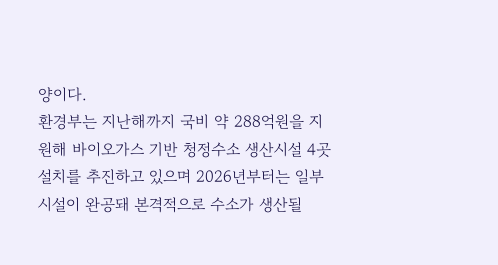양이다.
환경부는 지난해까지 국비 약 288억원을 지원해 바이오가스 기반 청정수소 생산시설 4곳 설치를 추진하고 있으며 2026년부터는 일부 시설이 완공돼 본격적으로 수소가 생산될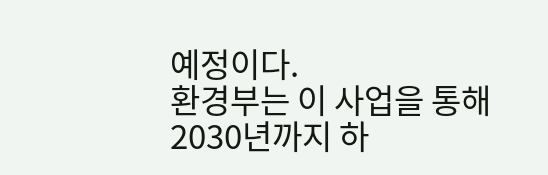예정이다.
환경부는 이 사업을 통해 2030년까지 하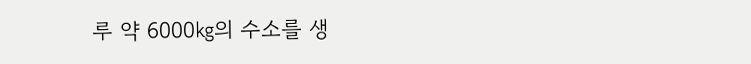루 약 6000㎏의 수소를 생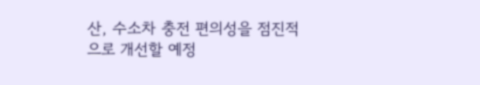산, 수소차 충전 편의성을 점진적으로 개선할 예정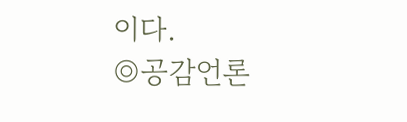이다.
◎공감언론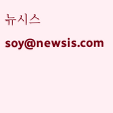뉴시스 soy@newsis.com